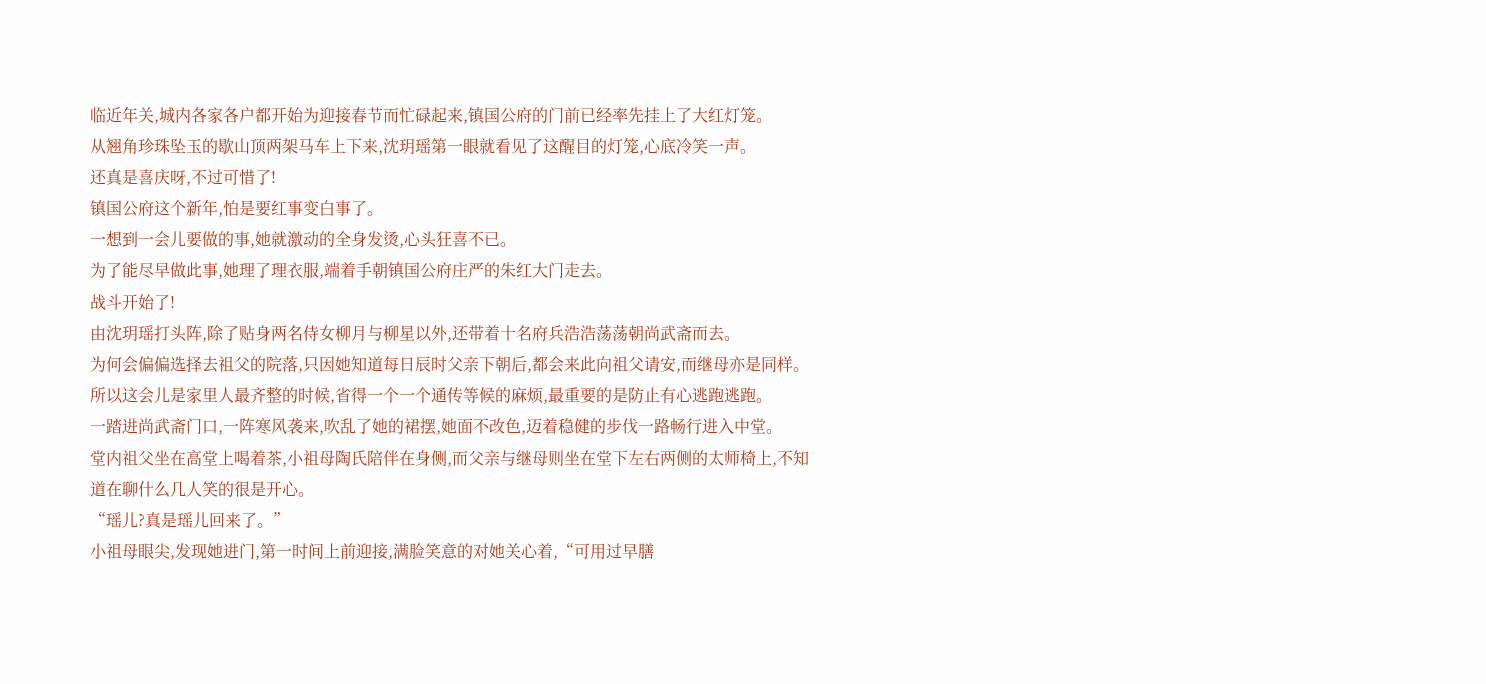临近年关,城内各家各户都开始为迎接春节而忙碌起来,镇国公府的门前已经率先挂上了大红灯笼。
从翘角珍珠坠玉的歇山顶两架马车上下来,沈玥瑶第一眼就看见了这醒目的灯笼,心底冷笑一声。
还真是喜庆呀,不过可惜了!
镇国公府这个新年,怕是要红事变白事了。
一想到一会儿要做的事,她就激动的全身发烫,心头狂喜不已。
为了能尽早做此事,她理了理衣服,端着手朝镇国公府庄严的朱红大门走去。
战斗开始了!
由沈玥瑶打头阵,除了贴身两名侍女柳月与柳星以外,还带着十名府兵浩浩荡荡朝尚武斋而去。
为何会偏偏选择去祖父的院落,只因她知道每日辰时父亲下朝后,都会来此向祖父请安,而继母亦是同样。
所以这会儿是家里人最齐整的时候,省得一个一个通传等候的麻烦,最重要的是防止有心逃跑逃跑。
一踏进尚武斋门口,一阵寒风袭来,吹乱了她的裙摆,她面不改色,迈着稳健的步伐一路畅行进入中堂。
堂内祖父坐在高堂上喝着茶,小祖母陶氏陪伴在身侧,而父亲与继母则坐在堂下左右两侧的太师椅上,不知道在聊什么几人笑的很是开心。
“瑶儿?真是瑶儿回来了。”
小祖母眼尖,发现她进门,第一时间上前迎接,满脸笑意的对她关心着,“可用过早膳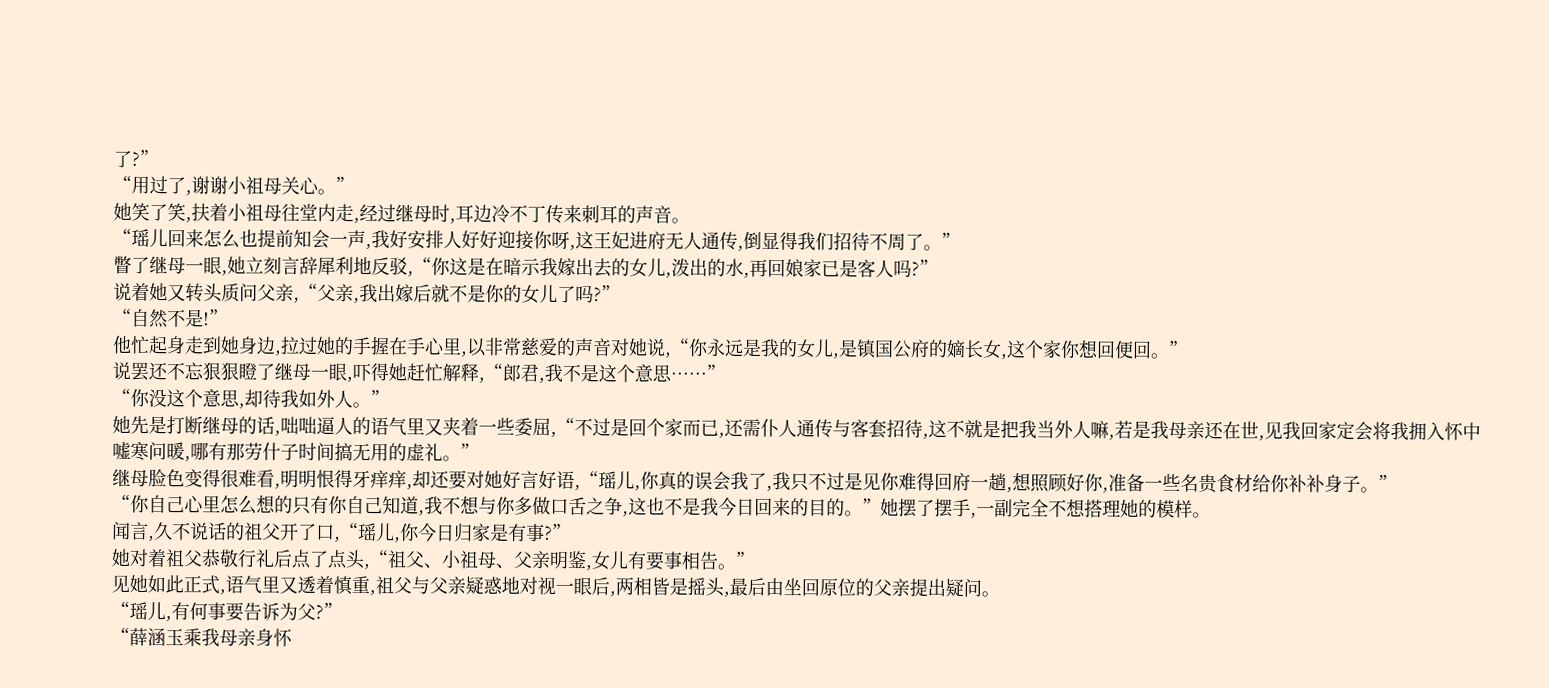了?”
“用过了,谢谢小祖母关心。”
她笑了笑,扶着小祖母往堂内走,经过继母时,耳边冷不丁传来刺耳的声音。
“瑶儿回来怎么也提前知会一声,我好安排人好好迎接你呀,这王妃进府无人通传,倒显得我们招待不周了。”
瞥了继母一眼,她立刻言辞犀利地反驳,“你这是在暗示我嫁出去的女儿,泼出的水,再回娘家已是客人吗?”
说着她又转头质问父亲,“父亲,我出嫁后就不是你的女儿了吗?”
“自然不是!”
他忙起身走到她身边,拉过她的手握在手心里,以非常慈爱的声音对她说,“你永远是我的女儿,是镇国公府的嫡长女,这个家你想回便回。”
说罢还不忘狠狠瞪了继母一眼,吓得她赶忙解释,“郎君,我不是这个意思……”
“你没这个意思,却待我如外人。”
她先是打断继母的话,咄咄逼人的语气里又夹着一些委屈,“不过是回个家而已,还需仆人通传与客套招待,这不就是把我当外人嘛,若是我母亲还在世,见我回家定会将我拥入怀中嘘寒问暖,哪有那劳什子时间搞无用的虚礼。”
继母脸色变得很难看,明明恨得牙痒痒,却还要对她好言好语,“瑶儿,你真的误会我了,我只不过是见你难得回府一趟,想照顾好你,准备一些名贵食材给你补补身子。”
“你自己心里怎么想的只有你自己知道,我不想与你多做口舌之争,这也不是我今日回来的目的。”她摆了摆手,一副完全不想搭理她的模样。
闻言,久不说话的祖父开了口,“瑶儿,你今日归家是有事?”
她对着祖父恭敬行礼后点了点头,“祖父、小祖母、父亲明鉴,女儿有要事相告。”
见她如此正式,语气里又透着慎重,祖父与父亲疑惑地对视一眼后,两相皆是摇头,最后由坐回原位的父亲提出疑问。
“瑶儿,有何事要告诉为父?”
“薛涵玉乘我母亲身怀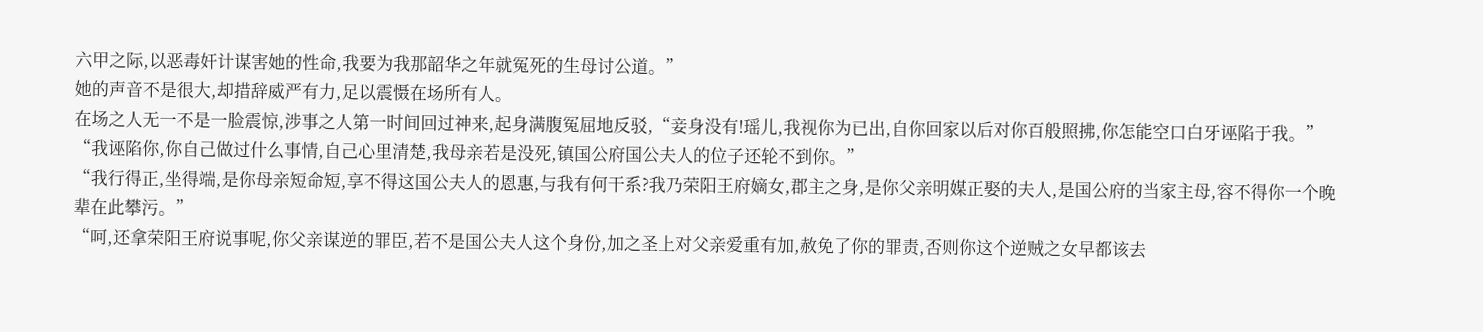六甲之际,以恶毒奸计谋害她的性命,我要为我那韶华之年就冤死的生母讨公道。”
她的声音不是很大,却措辞威严有力,足以震慑在场所有人。
在场之人无一不是一脸震惊,涉事之人第一时间回过神来,起身满腹冤屈地反驳,“妾身没有!瑶儿,我视你为已出,自你回家以后对你百般照拂,你怎能空口白牙诬陷于我。”
“我诬陷你,你自己做过什么事情,自己心里清楚,我母亲若是没死,镇国公府国公夫人的位子还轮不到你。”
“我行得正,坐得端,是你母亲短命短,享不得这国公夫人的恩惠,与我有何干系?我乃荣阳王府嫡女,郡主之身,是你父亲明媒正娶的夫人,是国公府的当家主母,容不得你一个晚辈在此攀污。”
“呵,还拿荣阳王府说事呢,你父亲谋逆的罪臣,若不是国公夫人这个身份,加之圣上对父亲爱重有加,赦免了你的罪责,否则你这个逆贼之女早都该去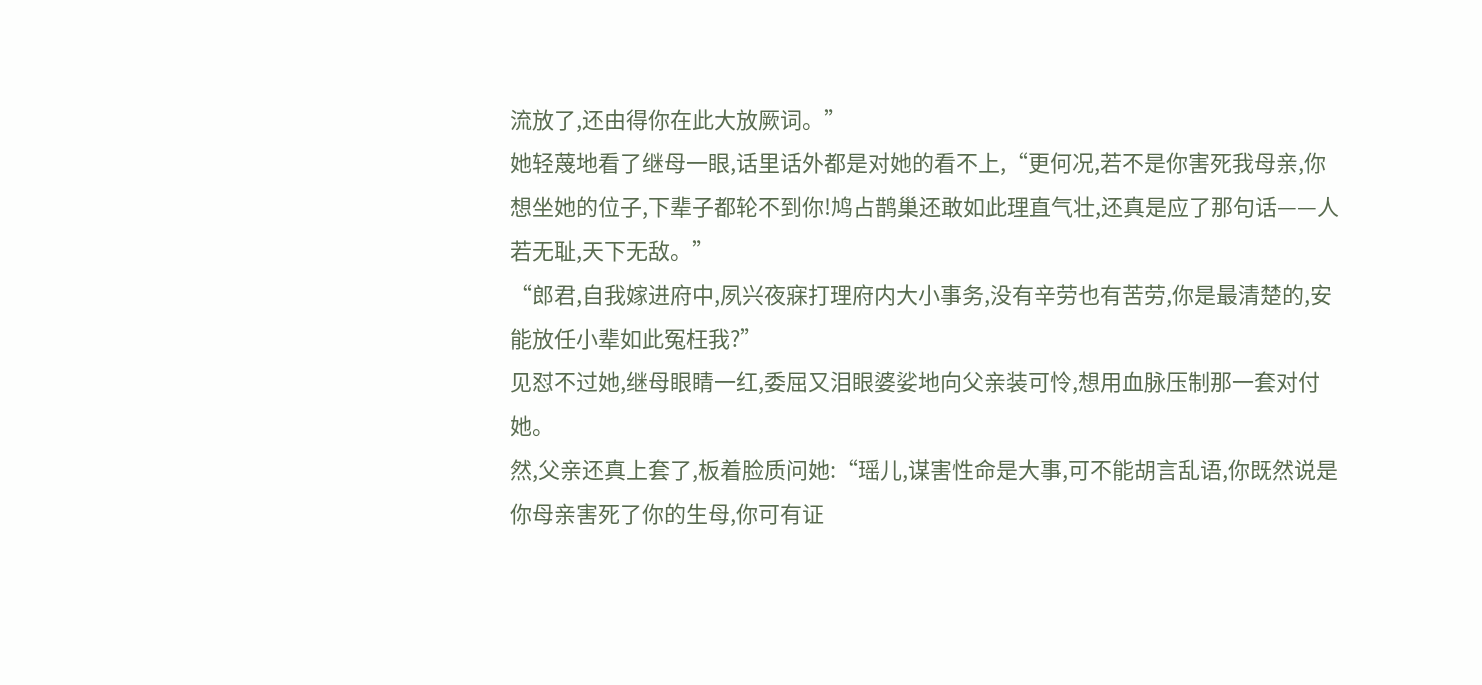流放了,还由得你在此大放厥词。”
她轻蔑地看了继母一眼,话里话外都是对她的看不上,“更何况,若不是你害死我母亲,你想坐她的位子,下辈子都轮不到你!鸠占鹊巢还敢如此理直气壮,还真是应了那句话——人若无耻,天下无敌。”
“郎君,自我嫁进府中,夙兴夜寐打理府内大小事务,没有辛劳也有苦劳,你是最清楚的,安能放任小辈如此冤枉我?”
见怼不过她,继母眼睛一红,委屈又泪眼婆娑地向父亲装可怜,想用血脉压制那一套对付她。
然,父亲还真上套了,板着脸质问她:“瑶儿,谋害性命是大事,可不能胡言乱语,你既然说是你母亲害死了你的生母,你可有证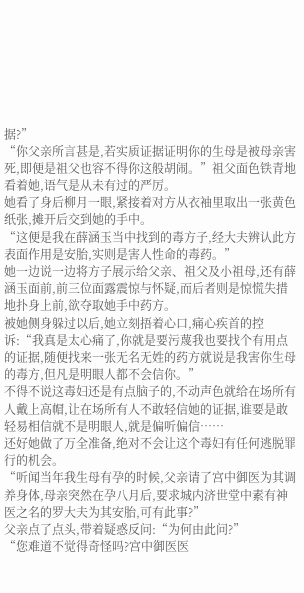据?”
“你父亲所言甚是,若实质证据证明你的生母是被母亲害死,即便是祖父也容不得你这般胡闹。”祖父面色铁青地看着她,语气是从未有过的严厉。
她看了身后柳月一眼,紧接着对方从衣袖里取出一张黄色纸张,摊开后交到她的手中。
“这便是我在薛涵玉当中找到的毒方子,经大夫辨认此方表面作用是安胎,实则是害人性命的毒药。”
她一边说一边将方子展示给父亲、祖父及小祖母,还有薛涵玉面前,前三位面露震惊与怀疑,而后者则是惊慌失措地扑身上前,欲夺取她手中药方。
被她侧身躲过以后,她立刻捂着心口,痛心疾首的控诉:“我真是太心痛了,你就是要污蔑我也要找个有用点的证据,随便找来一张无名无姓的药方就说是我害你生母的毒方,但凡是明眼人都不会信你。”
不得不说这毒妇还是有点脑子的,不动声色就给在场所有人戴上高帽,让在场所有人不敢轻信她的证据,谁要是敢轻易相信就不是明眼人,就是偏听偏信……
还好她做了万全准备,绝对不会让这个毒妇有任何逃脱罪行的机会。
“听闻当年我生母有孕的时候,父亲请了宫中御医为其调养身体,母亲突然在孕八月后,要求城内济世堂中素有神医之名的罗大夫为其安胎,可有此事?”
父亲点了点头,带着疑惑反问:“为何由此问?”
“您难道不觉得奇怪吗?宫中御医医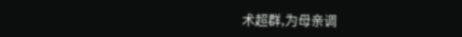术超群,为母亲调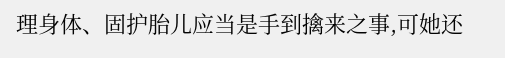理身体、固护胎儿应当是手到擒来之事,可她还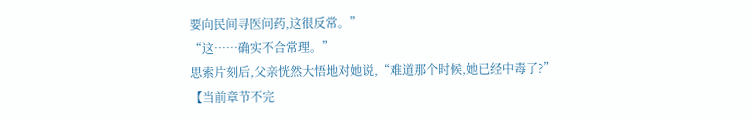要向民间寻医问药,这很反常。”
“这……确实不合常理。”
思索片刻后,父亲恍然大悟地对她说,“难道那个时候,她已经中毒了?”
【当前章节不完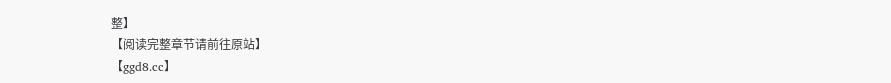整】
【阅读完整章节请前往原站】
【ggd8.cc】